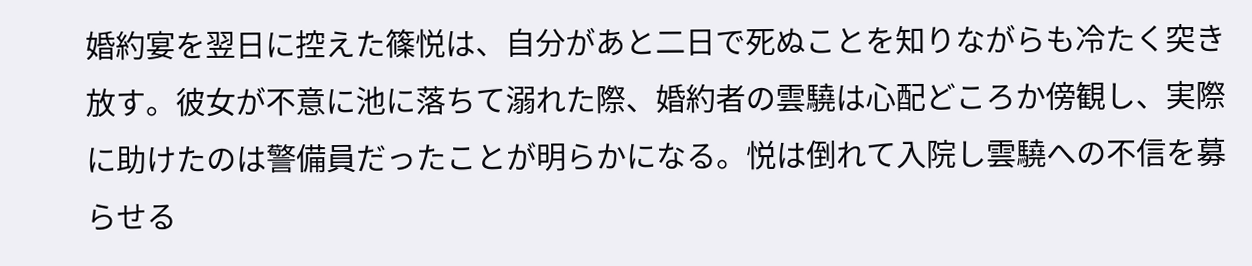婚約宴を翌日に控えた篠悦は、自分があと二日で死ぬことを知りながらも冷たく突き放す。彼女が不意に池に落ちて溺れた際、婚約者の雲驍は心配どころか傍観し、実際に助けたのは警備員だったことが明らかになる。悦は倒れて入院し雲驍への不信を募らせる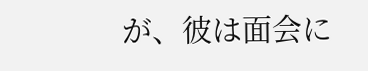が、彼は面会に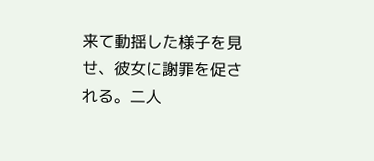来て動揺した様子を見せ、彼女に謝罪を促される。二人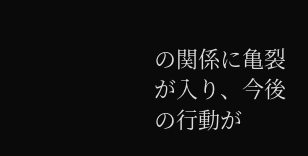の関係に亀裂が入り、今後の行動が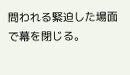問われる緊迫した場面で幕を閉じる。